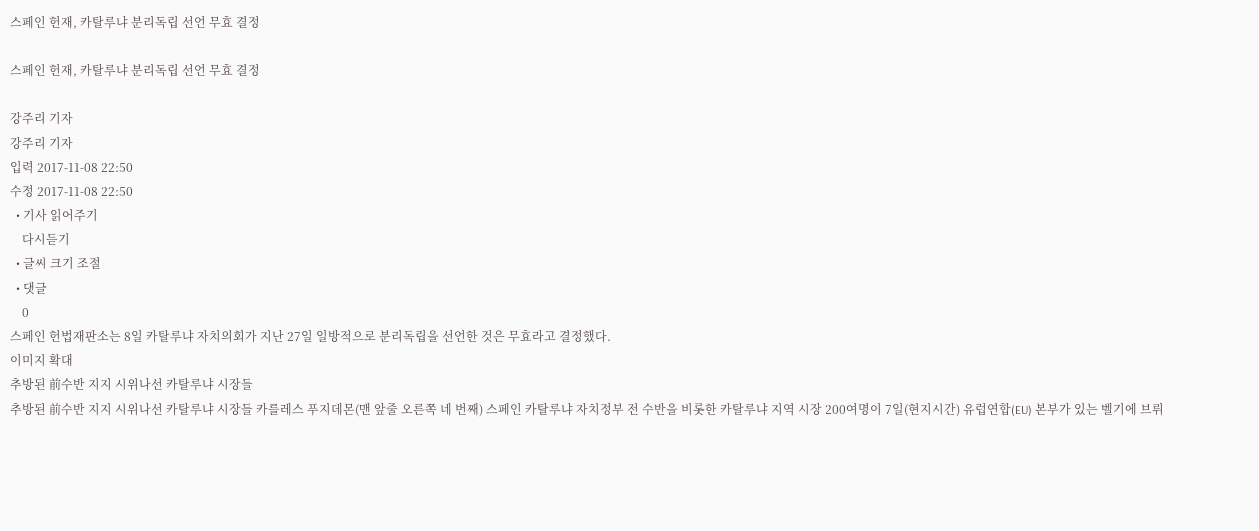스페인 헌재, 카탈루냐 분리독립 선언 무효 결정

스페인 헌재, 카탈루냐 분리독립 선언 무효 결정

강주리 기자
강주리 기자
입력 2017-11-08 22:50
수정 2017-11-08 22:50
  • 기사 읽어주기
    다시듣기
  • 글씨 크기 조절
  • 댓글
    0
스페인 헌법재판소는 8일 카탈루냐 자치의회가 지난 27일 일방적으로 분리독립을 선언한 것은 무효라고 결정했다.
이미지 확대
추방된 前수반 지지 시위나선 카탈루냐 시장들
추방된 前수반 지지 시위나선 카탈루냐 시장들 카를레스 푸지데몬(맨 앞줄 오른쪽 네 번째) 스페인 카탈루냐 자치정부 전 수반을 비롯한 카탈루냐 지역 시장 200여명이 7일(현지시간) 유럽연합(EU) 본부가 있는 벨기에 브뤼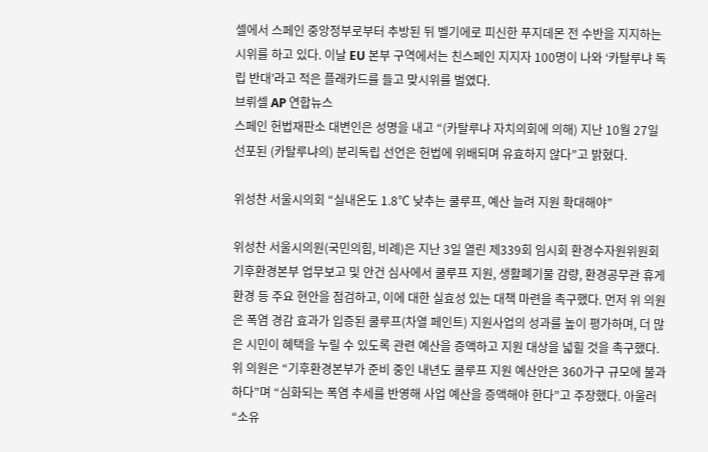셀에서 스페인 중앙정부로부터 추방된 뒤 벨기에로 피신한 푸지데몬 전 수반을 지지하는 시위를 하고 있다. 이날 EU 본부 구역에서는 친스페인 지지자 100명이 나와 ‘카탈루냐 독립 반대’라고 적은 플래카드를 들고 맞시위를 벌였다.
브뤼셀 AP 연합뉴스
스페인 헌법재판소 대변인은 성명을 내고 “(카탈루냐 자치의회에 의해) 지난 10월 27일 선포된 (카탈루냐의) 분리독립 선언은 헌법에 위배되며 유효하지 않다”고 밝혔다.

위성찬 서울시의회 “실내온도 1.8℃ 낮추는 쿨루프, 예산 늘려 지원 확대해야”

위성찬 서울시의원(국민의힘, 비례)은 지난 3일 열린 제339회 임시회 환경수자원위원회 기후환경본부 업무보고 및 안건 심사에서 쿨루프 지원, 생활폐기물 감량, 환경공무관 휴게환경 등 주요 현안을 점검하고, 이에 대한 실효성 있는 대책 마련을 촉구했다. 먼저 위 의원은 폭염 경감 효과가 입증된 쿨루프(차열 페인트) 지원사업의 성과를 높이 평가하며, 더 많은 시민이 혜택을 누릴 수 있도록 관련 예산을 증액하고 지원 대상을 넓힐 것을 촉구했다. 위 의원은 “기후환경본부가 준비 중인 내년도 쿨루프 지원 예산안은 360가구 규모에 불과하다”며 “심화되는 폭염 추세를 반영해 사업 예산을 증액해야 한다”고 주장했다. 아울러 “소유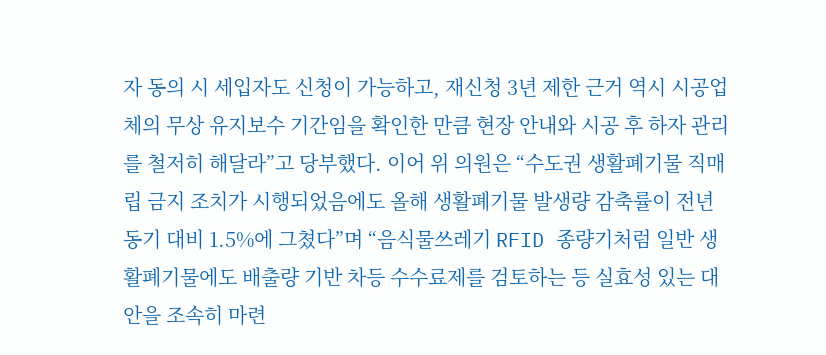자 동의 시 세입자도 신청이 가능하고, 재신청 3년 제한 근거 역시 시공업체의 무상 유지보수 기간임을 확인한 만큼 현장 안내와 시공 후 하자 관리를 철저히 해달라”고 당부했다. 이어 위 의원은 “수도권 생활폐기물 직매립 금지 조치가 시행되었음에도 올해 생활폐기물 발생량 감축률이 전년 동기 대비 1.5%에 그쳤다”며 “음식물쓰레기 RFID 종량기처럼 일반 생활폐기물에도 배출량 기반 차등 수수료제를 검토하는 등 실효성 있는 대안을 조속히 마련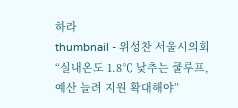하라
thumbnail - 위성찬 서울시의회 “실내온도 1.8℃ 낮추는 쿨루프, 예산 늘려 지원 확대해야”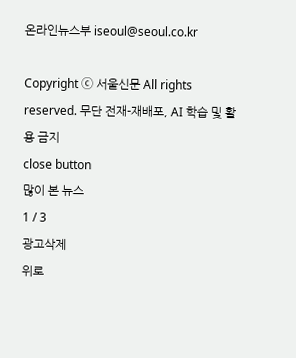온라인뉴스부 iseoul@seoul.co.kr

Copyright ⓒ 서울신문 All rights reserved. 무단 전재-재배포, AI 학습 및 활용 금지
close button
많이 본 뉴스
1 / 3
광고삭제
위로